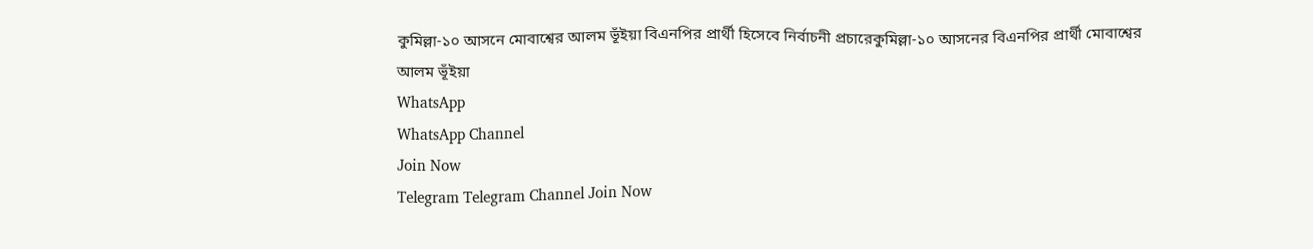কুমিল্লা-১০ আসনে মোবাশ্বের আলম ভূঁইয়া বিএনপির প্রার্থী হিসেবে নির্বাচনী প্রচারেকুমিল্লা-১০ আসনের বিএনপির প্রার্থী মোবাশ্বের আলম ভূঁইয়া
WhatsApp
WhatsApp Channel
Join Now
Telegram Telegram Channel Join Now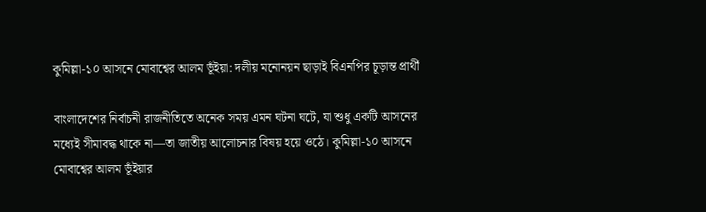কুমিল্লা-১০ আসনে মোবাশ্বের আলম ভূঁইয়া: দলীয় মনোনয়ন ছাড়াই বিএনপির চূড়ান্ত প্রার্থী

বাংলাদেশের নির্বাচনী রাজনীতিতে অনেক সময় এমন ঘটনা ঘটে, যা শুধু একটি আসনের মধ্যেই সীমাবদ্ধ থাকে না—তা জাতীয় আলোচনার বিষয় হয়ে ওঠে। কুমিল্লা-১০ আসনে মোবাশ্বের আলম ভূঁইয়ার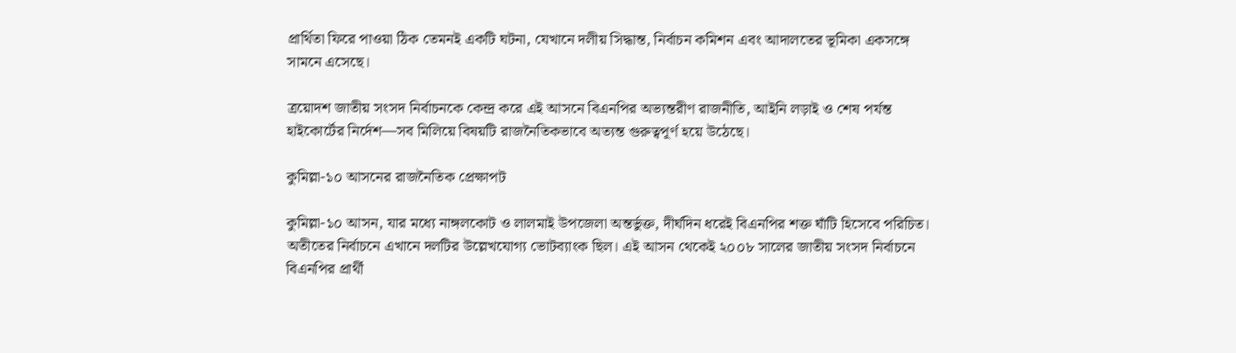প্রার্থিতা ফিরে পাওয়া ঠিক তেমনই একটি ঘটনা, যেখানে দলীয় সিদ্ধান্ত, নির্বাচন কমিশন এবং আদালতের ভূমিকা একসঙ্গে সামনে এসেছে।

ত্রয়োদশ জাতীয় সংসদ নির্বাচনকে কেন্দ্র করে এই আসনে বিএনপির অভ্যন্তরীণ রাজনীতি, আইনি লড়াই ও শেষ পর্যন্ত হাইকোর্টের নির্দেশ—সব মিলিয়ে বিষয়টি রাজনৈতিকভাবে অত্যন্ত গুরুত্বপূর্ণ হয়ে উঠেছে।

কুমিল্লা-১০ আসনের রাজনৈতিক প্রেক্ষাপট

কুমিল্লা-১০ আসন, যার মধ্যে নাঙ্গলকোট ও লালমাই উপজেলা অন্তর্ভুক্ত, দীর্ঘদিন ধরেই বিএনপির শক্ত ঘাঁটি হিসেবে পরিচিত। অতীতের নির্বাচনে এখানে দলটির উল্লেখযোগ্য ভোটব্যাংক ছিল। এই আসন থেকেই ২০০৮ সালের জাতীয় সংসদ নির্বাচনে বিএনপির প্রার্থী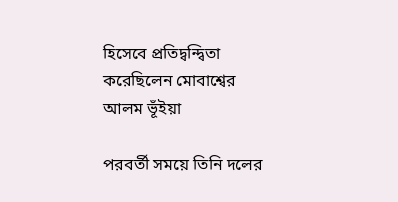হিসেবে প্রতিদ্বন্দ্বিতা করেছিলেন মোবাশ্বের আলম ভূঁইয়া

পরবর্তী সময়ে তিনি দলের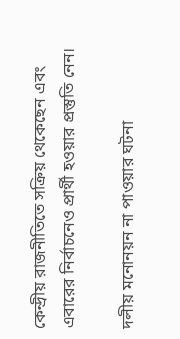কেন্দ্রীয় রাজনীতিতে সক্রিয় থেকেছেন এবং এবারের নির্বাচনেও প্রার্থী হওয়ার প্রস্তুতি নেন।

দলীয় মনোনয়ন না পাওয়ার ঘটনা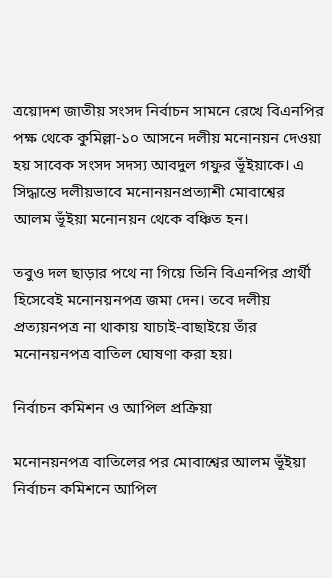ত্রয়োদশ জাতীয় সংসদ নির্বাচন সামনে রেখে বিএনপির পক্ষ থেকে কুমিল্লা-১০ আসনে দলীয় মনোনয়ন দেওয়া হয় সাবেক সংসদ সদস্য আবদুল গফুর ভূঁইয়াকে। এ সিদ্ধান্তে দলীয়ভাবে মনোনয়নপ্রত্যাশী মোবাশ্বের আলম ভূঁইয়া মনোনয়ন থেকে বঞ্চিত হন।

তবুও দল ছাড়ার পথে না গিয়ে তিনি বিএনপির প্রার্থী হিসেবেই মনোনয়নপত্র জমা দেন। তবে দলীয় প্রত্যয়নপত্র না থাকায় যাচাই-বাছাইয়ে তাঁর মনোনয়নপত্র বাতিল ঘোষণা করা হয়।

নির্বাচন কমিশন ও আপিল প্রক্রিয়া

মনোনয়নপত্র বাতিলের পর মোবাশ্বের আলম ভূঁইয়া নির্বাচন কমিশনে আপিল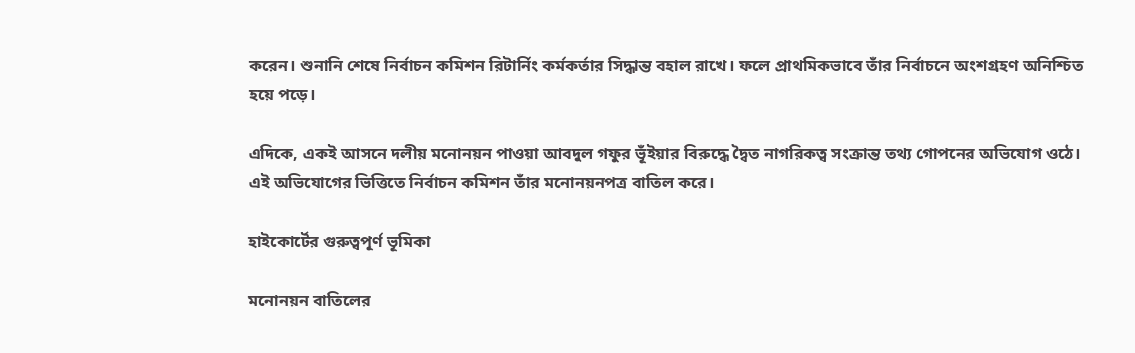করেন। শুনানি শেষে নির্বাচন কমিশন রিটার্নিং কর্মকর্তার সিদ্ধান্ত বহাল রাখে। ফলে প্রাথমিকভাবে তাঁর নির্বাচনে অংশগ্রহণ অনিশ্চিত হয়ে পড়ে।

এদিকে, একই আসনে দলীয় মনোনয়ন পাওয়া আবদুল গফুর ভূঁইয়ার বিরুদ্ধে দ্বৈত নাগরিকত্ব সংক্রান্ত তথ্য গোপনের অভিযোগ ওঠে। এই অভিযোগের ভিত্তিতে নির্বাচন কমিশন তাঁর মনোনয়নপত্র বাতিল করে।

হাইকোর্টের গুরুত্বপূর্ণ ভূমিকা

মনোনয়ন বাতিলের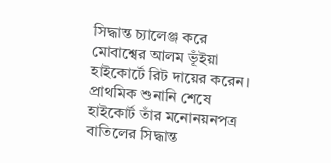সিদ্ধান্ত চ্যালেঞ্জ করে মোবাশ্বের আলম ভূঁইয়া হাইকোর্টে রিট দায়ের করেন। প্রাথমিক শুনানি শেষে হাইকোর্ট তাঁর মনোনয়নপত্র বাতিলের সিদ্ধান্ত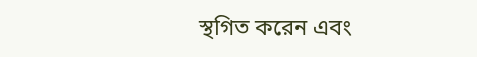স্থগিত করেন এবং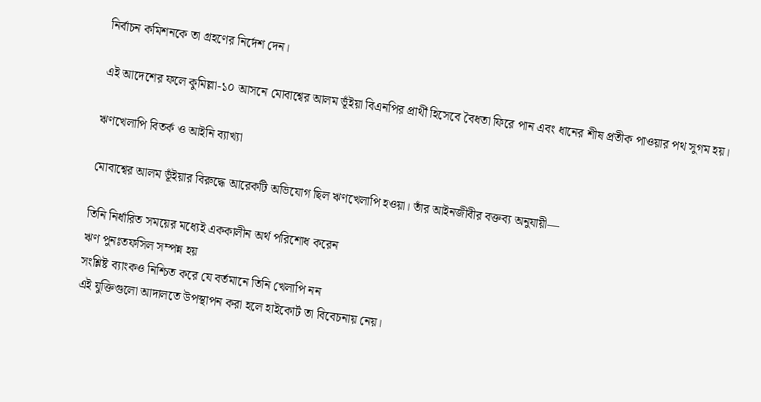নির্বাচন কমিশনকে তা গ্রহণের নির্দেশ দেন।

এই আদেশের ফলে কুমিল্লা-১০ আসনে মোবাশ্বের আলম ভূঁইয়া বিএনপির প্রার্থী হিসেবে বৈধতা ফিরে পান এবং ধানের শীষ প্রতীক পাওয়ার পথ সুগম হয়।

ঋণখেলাপি বিতর্ক ও আইনি ব্যাখ্যা

মোবাশ্বের আলম ভূঁইয়ার বিরুদ্ধে আরেকটি অভিযোগ ছিল ঋণখেলাপি হওয়া। তাঁর আইনজীবীর বক্তব্য অনুযায়ী—

তিনি নির্ধারিত সময়ের মধ্যেই এককালীন অর্থ পরিশোধ করেন
ঋণ পুনঃতফসিল সম্পন্ন হয়
সংশ্লিষ্ট ব্যাংকও নিশ্চিত করে যে বর্তমানে তিনি খেলাপি নন
এই যুক্তিগুলো আদালতে উপস্থাপন করা হলে হাইকোর্ট তা বিবেচনায় নেয়।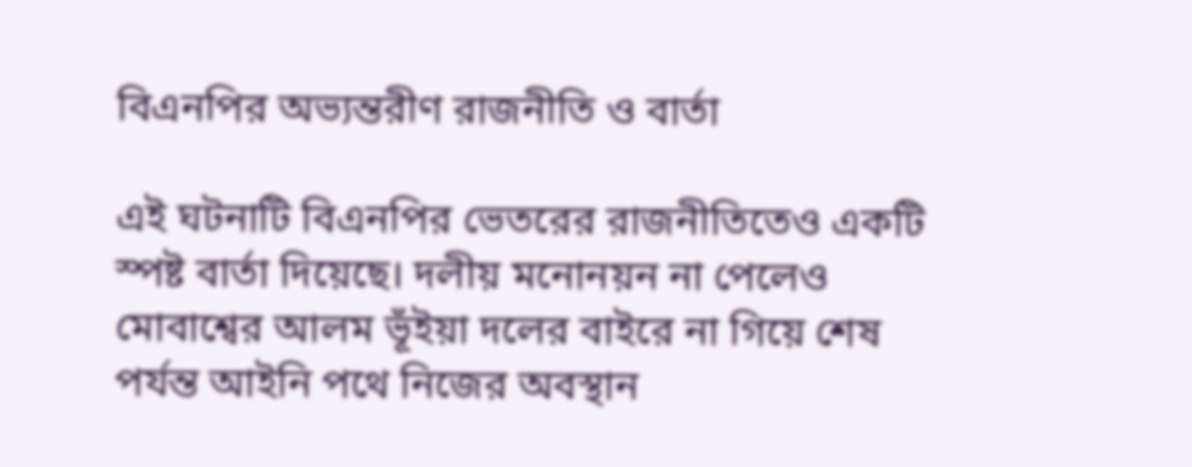বিএনপির অভ্যন্তরীণ রাজনীতি ও বার্তা

এই ঘটনাটি বিএনপির ভেতরের রাজনীতিতেও একটি স্পষ্ট বার্তা দিয়েছে। দলীয় মনোনয়ন না পেলেও মোবাশ্বের আলম ভূঁইয়া দলের বাইরে না গিয়ে শেষ পর্যন্ত আইনি পথে নিজের অবস্থান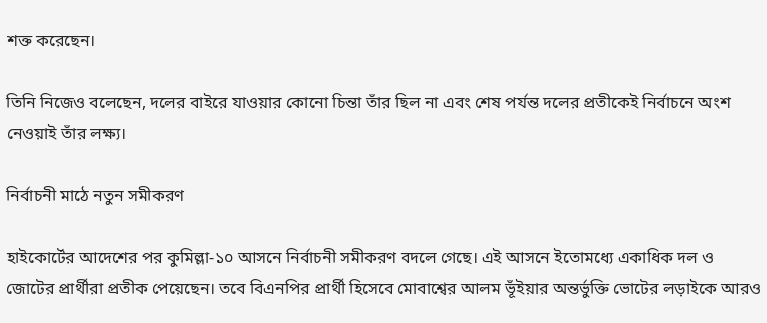শক্ত করেছেন।

তিনি নিজেও বলেছেন, দলের বাইরে যাওয়ার কোনো চিন্তা তাঁর ছিল না এবং শেষ পর্যন্ত দলের প্রতীকেই নির্বাচনে অংশ নেওয়াই তাঁর লক্ষ্য।

নির্বাচনী মাঠে নতুন সমীকরণ

হাইকোর্টের আদেশের পর কুমিল্লা-১০ আসনে নির্বাচনী সমীকরণ বদলে গেছে। এই আসনে ইতোমধ্যে একাধিক দল ও জোটের প্রার্থীরা প্রতীক পেয়েছেন। তবে বিএনপির প্রার্থী হিসেবে মোবাশ্বের আলম ভূঁইয়ার অন্তর্ভুক্তি ভোটের লড়াইকে আরও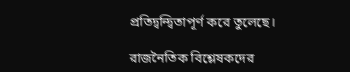প্রতিদ্বন্দ্বিতাপূর্ণ করে তুলেছে।

রাজনৈতিক বিশ্লেষকদের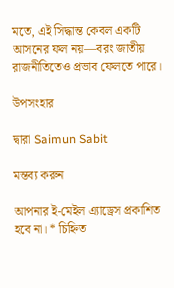মতে, এই সিদ্ধান্ত কেবল একটি আসনের ফল নয়—বরং জাতীয় রাজনীতিতেও প্রভাব ফেলতে পারে।

উপসংহার

দ্বারা Saimun Sabit

মন্তব্য করুন

আপনার ই-মেইল এ্যাড্রেস প্রকাশিত হবে না। * চিহ্নিত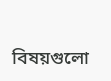বিষয়গুলো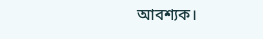আবশ্যক।